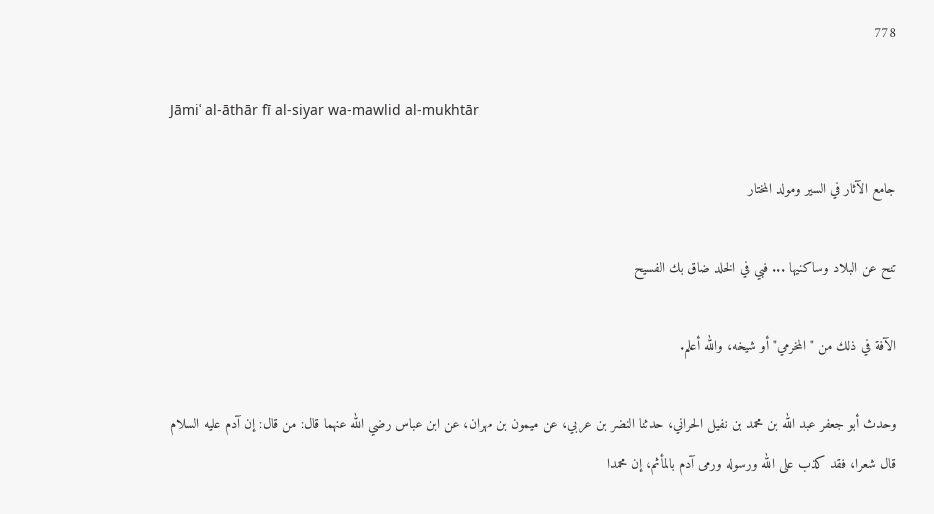778

Jāmiʿ al-āthār fī al-siyar wa-mawlid al-mukhtār

جامع الآثار في السير ومولد المختار

تنح عن البلاد وساكنيها ... فبي في الخلد ضاق بك الفسيح

الآفة في ذلك من "المخرمي" أو شيخه، والله أعلم.

وحدث أبو جعفر عبد الله بن محمد بن نفيل الحراني، حدثنا النضر بن عربي، عن ميمون بن مهران، عن ابن عباس رضي الله عنهما قال: من قال: إن آدم عليه السلام قال شعرا، فقد كذب على الله ورسوله ورمى آدم بالمأثم، إن محمدا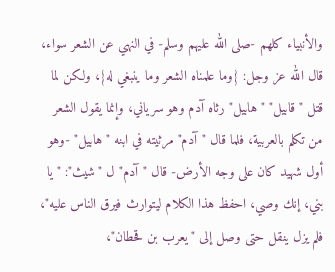والأنبياء كلهم -صلى الله عليهم وسلم- في النهي عن الشعر سواء، قال الله عز وجل: {وما علمناه الشعر وما ينبغي له}، ولكن لما قتل "قابيل" "هابيل" رثاه آدم وهو سرياني، وإنما يقول الشعر من تكلم بالعربية، فلما قال "آدم" مرثيته في ابنه "هابيل" -وهو أول شهيد كان على وجه الأرض- قال "آدم" ل "شيث": "يا بني، إنك وصي، احفظ هذا الكلام ليتوارث فيرق الناس عليه"، فلم يزل ينقل حتى وصل إلى "يعرب بن قحطان"،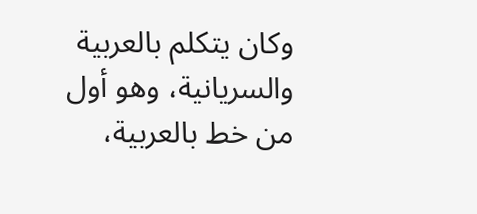وكان يتكلم بالعربية والسريانية، وهو أول من خط بالعربية،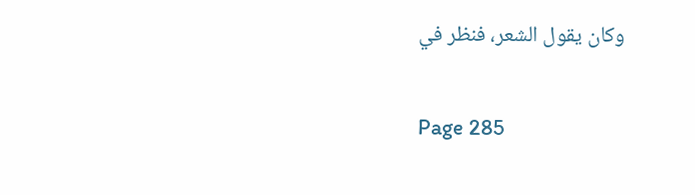وكان يقول الشعر، فنظر في

Page 285